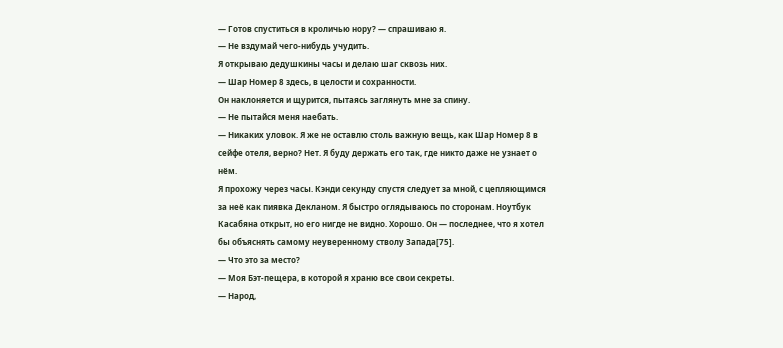— Готов спуститься в кроличью нору? — спрашиваю я.
— Не вздумай чего-нибудь учудить.
Я открываю дедушкины часы и делаю шаг сквозь них.
— Шар Номер 8 здесь, в целости и сохранности.
Он наклоняется и щурится, пытаясь заглянуть мне за спину.
— Не пытайся меня наебать.
— Никаких уловок. Я же не оставлю столь важную вещь, как Шар Номер 8 в сейфе отеля, верно? Нет. Я буду держать его так, где никто даже не узнает о нём.
Я прохожу через часы. Кэнди секунду спустя следует за мной, с цепляющимся за неё как пиявка Декланом. Я быстро оглядываюсь по сторонам. Ноутбук Касабяна открыт, но его нигде не видно. Хорошо. Он — последнее, что я хотел бы объяснять самому неуверенному стволу Запада[75].
— Что это за место?
— Моя Бэт-пещера, в которой я храню все свои секреты.
— Народ,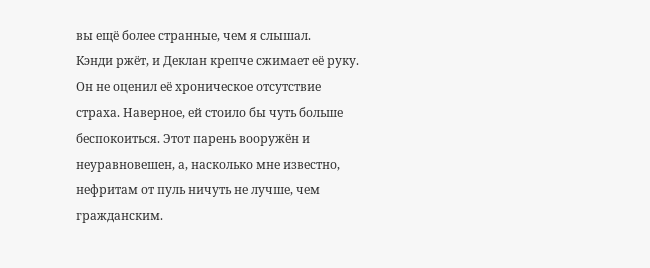вы ещё более странные, чем я слышал.
Кэнди ржёт, и Деклан крепче сжимает её руку. Он не оценил её хроническое отсутствие страха. Наверное, ей стоило бы чуть больше беспокоиться. Этот парень вооружён и неуравновешен, а, насколько мне известно, нефритам от пуль ничуть не лучше, чем гражданским.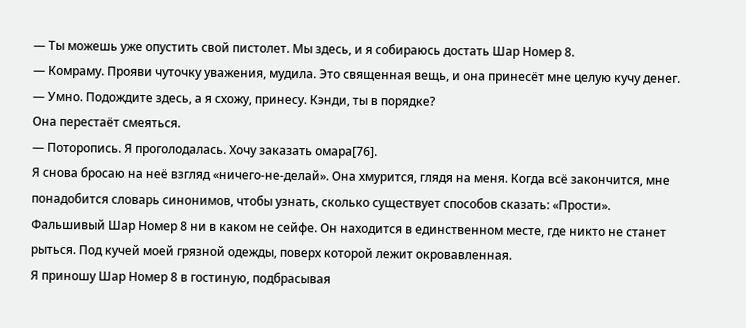— Ты можешь уже опустить свой пистолет. Мы здесь, и я собираюсь достать Шар Номер 8.
— Комраму. Прояви чуточку уважения, мудила. Это священная вещь, и она принесёт мне целую кучу денег.
— Умно. Подождите здесь, а я схожу, принесу. Кэнди, ты в порядке?
Она перестаёт смеяться.
— Поторопись. Я проголодалась. Хочу заказать омара[76].
Я снова бросаю на неё взгляд «ничего-не-делай». Она хмурится, глядя на меня. Когда всё закончится, мне понадобится словарь синонимов, чтобы узнать, сколько существует способов сказать: «Прости».
Фальшивый Шар Номер 8 ни в каком не сейфе. Он находится в единственном месте, где никто не станет рыться. Под кучей моей грязной одежды, поверх которой лежит окровавленная.
Я приношу Шар Номер 8 в гостиную, подбрасывая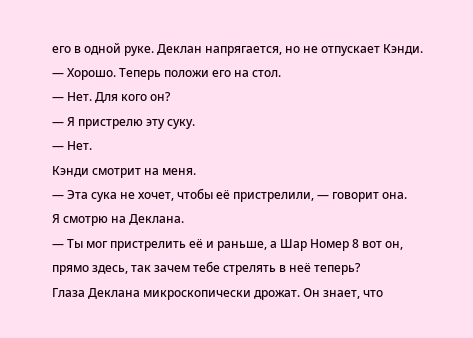его в одной руке. Деклан напрягается, но не отпускает Кэнди.
— Хорошо. Теперь положи его на стол.
— Нет. Для кого он?
— Я пристрелю эту суку.
— Нет.
Кэнди смотрит на меня.
— Эта сука не хочет, чтобы её пристрелили, — говорит она.
Я смотрю на Деклана.
— Ты мог пристрелить её и раньше, а Шар Номер 8 вот он, прямо здесь, так зачем тебе стрелять в неё теперь?
Глаза Деклана микроскопически дрожат. Он знает, что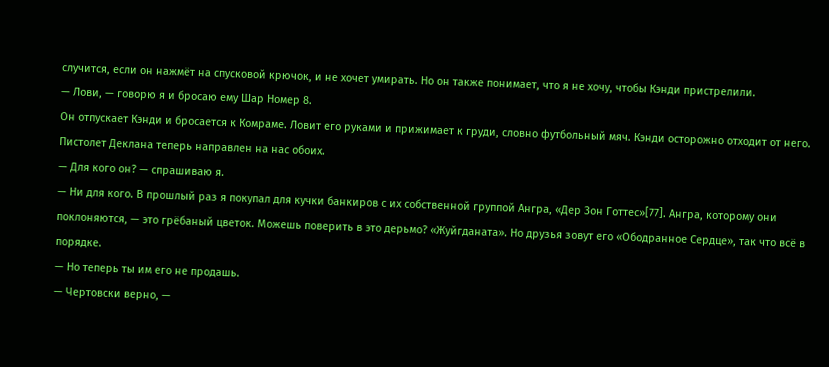случится, если он нажмёт на спусковой крючок, и не хочет умирать. Но он также понимает, что я не хочу, чтобы Кэнди пристрелили.
— Лови, — говорю я и бросаю ему Шар Номер 8.
Он отпускает Кэнди и бросается к Комраме. Ловит его руками и прижимает к груди, словно футбольный мяч. Кэнди осторожно отходит от него. Пистолет Деклана теперь направлен на нас обоих.
— Для кого он? — спрашиваю я.
— Ни для кого. В прошлый раз я покупал для кучки банкиров с их собственной группой Ангра, «Дер Зон Готтес»[77]. Ангра, которому они поклоняются, — это грёбаный цветок. Можешь поверить в это дерьмо? «Жуйгданата». Но друзья зовут его «Ободранное Сердце», так что всё в порядке.
— Но теперь ты им его не продашь.
— Чертовски верно, —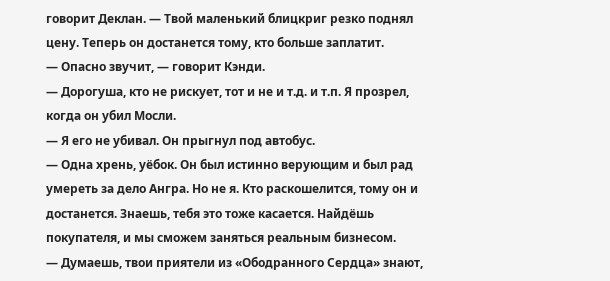говорит Деклан. — Твой маленький блицкриг резко поднял цену. Теперь он достанется тому, кто больше заплатит.
— Опасно звучит, — говорит Кэнди.
— Дорогуша, кто не рискует, тот и не и т.д. и т.п. Я прозрел, когда он убил Мосли.
— Я его не убивал. Он прыгнул под автобус.
— Одна хрень, уёбок. Он был истинно верующим и был рад умереть за дело Ангра. Но не я. Кто раскошелится, тому он и достанется. Знаешь, тебя это тоже касается. Найдёшь покупателя, и мы сможем заняться реальным бизнесом.
— Думаешь, твои приятели из «Ободранного Сердца» знают,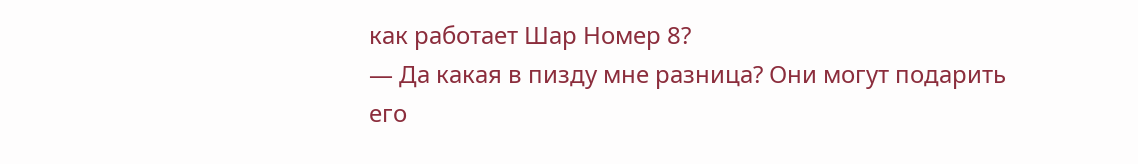как работает Шар Номер 8?
— Да какая в пизду мне разница? Они могут подарить его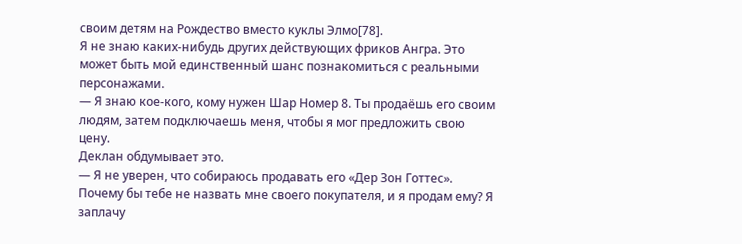своим детям на Рождество вместо куклы Элмо[78].
Я не знаю каких-нибудь других действующих фриков Ангра. Это может быть мой единственный шанс познакомиться с реальными персонажами.
— Я знаю кое-кого, кому нужен Шар Номер 8. Ты продаёшь его своим людям, затем подключаешь меня, чтобы я мог предложить свою цену.
Деклан обдумывает это.
— Я не уверен, что собираюсь продавать его «Дер Зон Готтес». Почему бы тебе не назвать мне своего покупателя, и я продам ему? Я заплачу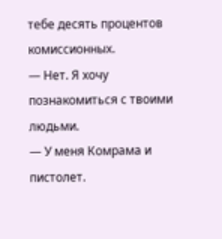тебе десять процентов комиссионных.
— Нет. Я хочу познакомиться с твоими людьми.
— У меня Комрама и пистолет.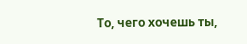То, чего хочешь ты,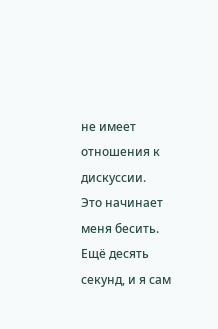не имеет отношения к дискуссии.
Это начинает меня бесить. Ещё десять секунд, и я сам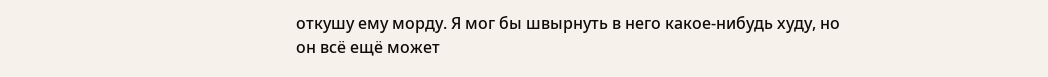откушу ему морду. Я мог бы швырнуть в него какое-нибудь худу, но он всё ещё может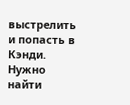выстрелить и попасть в Кэнди. Нужно найти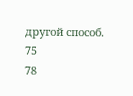другой способ.
75
78